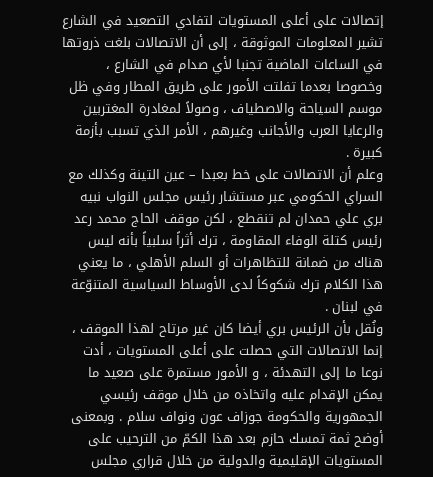إتصالات على أعلى المستويات لتفادي التصعيد في الشارع
تشير المعلومات الموثوقة ، إلى أن الاتصالات بلغت ذروتها في الساعات الماضية تجنبا لأي صدام في الشارع ، وخصوصا بعدما تفلتت الأمور على طريق المطار وفي ظل موسم السياحة والاصطياف ، وصولاً لمغادرة المغتربين والرعايا العرب والأجانب وغيرهم ، الأمر الذي تسبب بأزمة كبيرة .
وعلم أن الاتصالات على خط بعبدا – عين التينة وكذلك مع السراي الحكومي عبر مستشار رئيس مجلس النواب نبيه بري علي حمدان لم تنقطع ، لكن موقف الحاج محمد رعد رئيس كتلة الوفاء المقاومة ، ترك أثراً سلبياً بأنه ليس هناك من ضمانة للتظاهرات أو السلم الأهلي ، ما يعني هذا الكلام ترك شكوكاً لدى الأوساط السياسية المتنوّعة في لبنان .
ونُقل بأن الرئيس بري أيضا كان غير مرتاح لهذا الموقف ، إنما الاتصالات التي حصلت على أعلى المستويات ، أدت نوعا ما إلى التهدئة ، و الأمور مستمرة على صعيد ما يمكن الإقدام عليه واتخاذه من خلال موقف رئيسي الجمهورية والحكومة جوزاف عون ونواف سلام . وبمعنى أوضح ثمة تمسك حازم بعد هذا الكمّ من الترحيب على المستويات الإقليمية والدولية من خلال قراري مجلس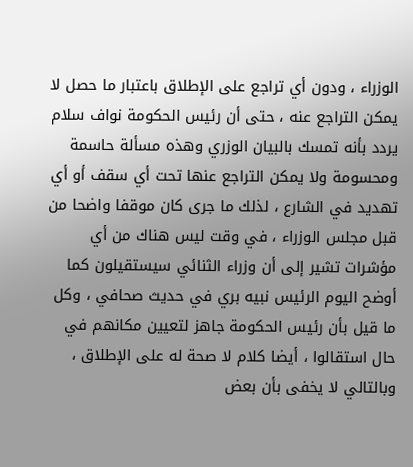الوزراء ، ودون أي تراجع على الإطلاق باعتبار ما حصل لا يمكن التراجع عنه ، حتى أن رئيس الحكومة نواف سلام يردد بأنه تمسك بالبيان الوزري وهذه مسألة حاسمة ومحسومة ولا يمكن التراجع عنها تحت أي سقف أو أي تهديد في الشارع ، لذلك ما جرى كان موقفا واضحا من قبل مجلس الوزراء ، في وقت ليس هناك من أي مؤشرات تشير إلى أن وزراء الثنائي سيستقيلون كما أوضح اليوم الرئيس نبيه بري في حديث صحافي ، وكل ما قيل بأن رئيس الحكومة جاهز لتعيين مكانهم في حال استقالوا ، أيضا كلام لا صحة له على الإطلاق ، وبالتالي لا يخفى بأن بعض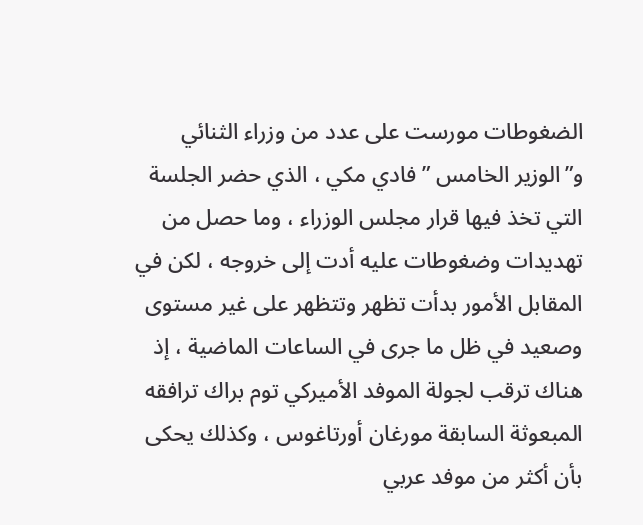الضغوطات مورست على عدد من وزراء الثنائي و”الوزير الخامس ” فادي مكي ، الذي حضر الجلسة التي تخذ فيها قرار مجلس الوزراء ، وما حصل من تهديدات وضغوطات عليه أدت إلى خروجه ، لكن في المقابل الأمور بدأت تظهر وتتظهر على غير مستوى وصعيد في ظل ما جرى في الساعات الماضية ، إذ هناك ترقب لجولة الموفد الأميركي توم براك ترافقه المبعوثة السابقة مورغان أورتاغوس ، وكذلك يحكى بأن أكثر من موفد عربي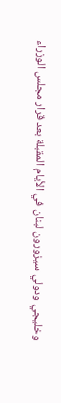وخليجي ودولي سيزورون لبنان في الأيام المقبلة بعد قرار مجلس الوزراء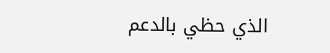الذي حظي بالدعم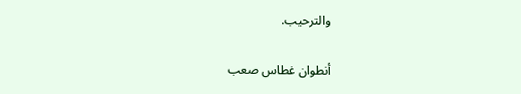والترحيب.

أنطوان غطاس صعب